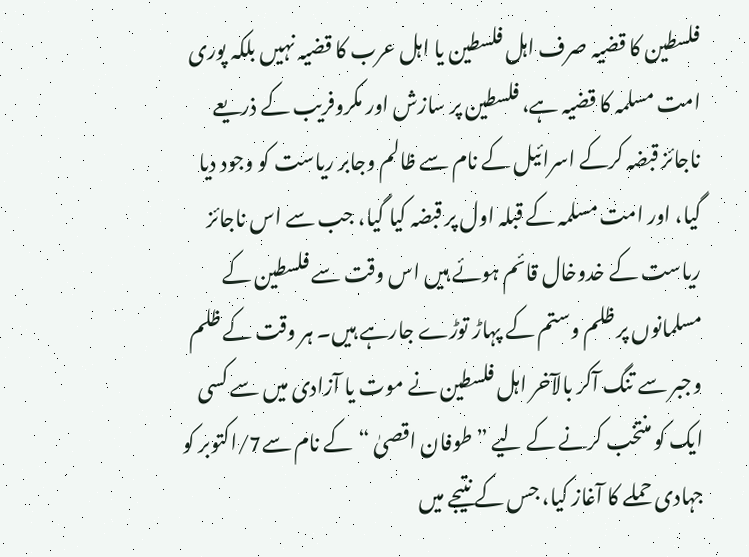فلسطین کا قضیہ صرف اہل فلسطین یا اہل عرب کا قضیہ نہیں بلکہ پوری امت مسلمہ کا قضیہ ہے، فلسطین پر سازش اور مکروفریب کے ذریعے ناجائز قبضہ کرکے اسرائیل کے نام سے ظالم وجابر ریاست کو وجود دیا گیا، اور امت مسلمہ کے قبلہ اول پر قبضہ کیا گیا، جب سے اس ناجائز ریاست کے خدوخال قائم ہوئے ہیں اس وقت سے فلسطین کے مسلمانوں پر ظلم وستم کے پہاڑ توڑے جارہے ہیں۔ ہر وقت کے ظلم وجبر سے تنگ آکر بالآخر اہل فلسطین نے موت یا آزادی میں سے کسی ایک کو منتخب کرنے کے لیے ”طوفان اقصیٰ “کے نام سے7/اکتوبر کو جہادی حملے کا آغاز کیا، جس کے نتیجے میں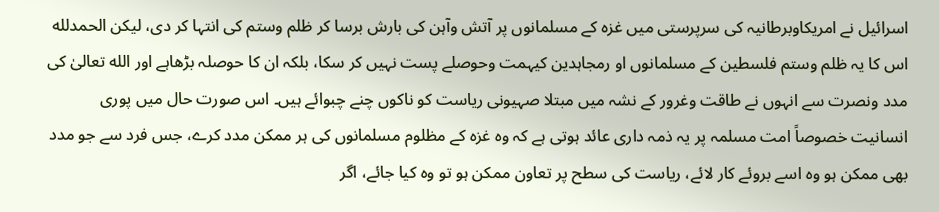اسرائیل نے امریکاوبرطانیہ کی سرپرستی میں غزہ کے مسلمانوں پر آتش وآہن کی بارش برسا کر ظلم وستم کی انتہا کر دی، لیکن الحمدلله اس کا یہ ظلم وستم فلسطین کے مسلمانوں او رمجاہدین کیہمت وحوصلے پست نہیں کر سکا، بلکہ ان کا حوصلہ بڑھاہے اور الله تعالیٰ کی مدد ونصرت سے انہوں نے طاقت وغرور کے نشہ میں مبتلا صہیونی ریاست کو ناکوں چنے چبوائے ہیں۔ اس صورت حال میں پوری انسانیت خصوصاً امت مسلمہ پر یہ ذمہ داری عائد ہوتی ہے کہ وہ غزہ کے مظلوم مسلمانوں کی ہر ممکن مدد کرے، جس فرد سے جو مدد بھی ممکن ہو وہ اسے بروئے کار لائے، ریاست کی سطح پر تعاون ممکن ہو تو وہ کیا جائے، اگر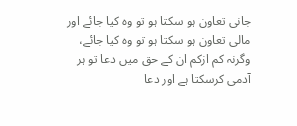جانی تعاون ہو سکتا ہو تو وہ کیا جائے اور مالی تعاون ہو سکتا ہو تو وہ کیا جائے، وگرنہ کم ازکم ان کے حق میں دعا تو ہر آدمی کرسکتا ہے اور دعا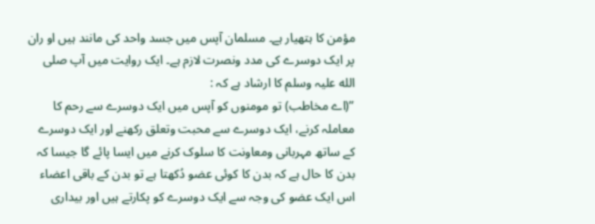مؤمن کا ہتھیار ہے۔ مسلمان آپس میں جسد واحد کی مانند ہیں او ران پر ایک دوسرے کی مدد ونصرت لازم ہے۔ ایک روایت میں آپ صلی الله علیہ وسلم کا ارشاد ہے کہ :
”(اے مخاطب) تو مومنوں کو آپس میں ایک دوسرے سے رحم کا معاملہ کرنے، ایک دوسرے سے محبت وتعلق رکھنے اور ایک دوسرے کے ساتھ مہربانی ومعاونت کا سلوک کرنے میں ایسا پائے گا جیسا کہ بدن کا حال ہے کہ بدن کا کوئی عضو دُکھتا ہے تو بدن کے باقی اعضاء اس ایک عضو کی وجہ سے ایک دوسرے کو پکارتے ہیں اور بیداری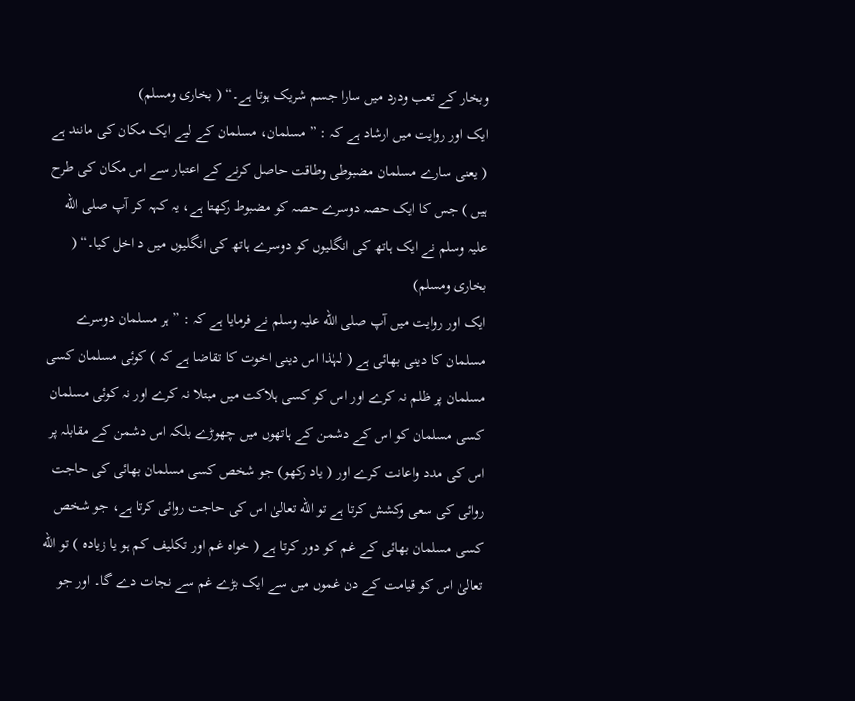وبخار کے تعب ودرد میں سارا جسم شریک ہوتا ہے۔“ ( بخاری ومسلم)
ایک اور روایت میں ارشاد ہے کہ : ” مسلمان، مسلمان کے لیے ایک مکان کی مانند ہے ( یعنی سارے مسلمان مضبوطی وطاقت حاصل کرنے کے اعتبار سے اس مکان کی طرح ہیں ) جس کا ایک حصہ دوسرے حصہ کو مضبوط رکھتا ہے، یہ کہہ کر آپ صلی الله علیہ وسلم نے ایک ہاتھ کی انگلیوں کو دوسرے ہاتھ کی انگلیوں میں د اخل کیا۔“ ( بخاری ومسلم)
ایک اور روایت میں آپ صلی الله علیہ وسلم نے فرمایا ہے کہ : ” ہر مسلمان دوسرے مسلمان کا دینی بھائی ہے ( لہٰذا اس دینی اخوت کا تقاضا ہے کہ ) کوئی مسلمان کسی مسلمان پر ظلم نہ کرے اور اس کو کسی ہلاکت میں مبتلا نہ کرے اور نہ کوئی مسلمان کسی مسلمان کو اس کے دشمن کے ہاتھوں میں چھوڑے بلکہ اس دشمن کے مقابلہ پر اس کی مدد واعانت کرے اور ( یاد رکھو) جو شخص کسی مسلمان بھائی کی حاجت روائی کی سعی وکشش کرتا ہے تو الله تعالیٰ اس کی حاجت روائی کرتا ہے، جو شخص کسی مسلمان بھائی کے غم کو دور کرتا ہے ( خواہ غم اور تکلیف کم ہو یا زیادہ ) تو الله تعالیٰ اس کو قیامت کے دن غموں میں سے ایک بڑے غم سے نجات دے گا۔ اور جو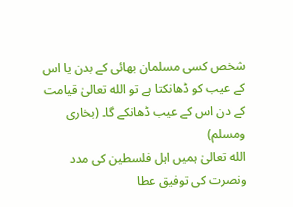شخص کسی مسلمان بھائی کے بدن یا اس کے عیب کو ڈھانکتا ہے تو الله تعالیٰ قیامت کے دن اس کے عیب ڈھانکے گا۔ (بخاری ومسلم)
الله تعالیٰ ہمیں اہل فلسطین کی مدد ونصرت کی توفیق عطا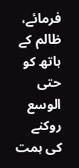فرمائے، ظالم کے ہاتھ کو حتی الوسع روکنے کی ہمت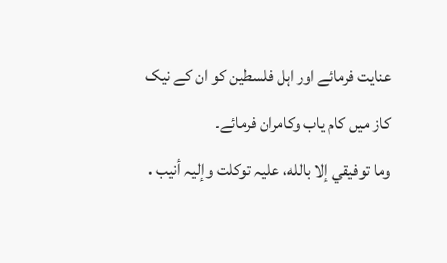عنایت فرمائے اور اہل فلسطین کو ان کے نیک کاز میں کام یاب وکامران فرمائے۔
وما توفیقي إلا بالله، علیہ توکلت وإلیہ أنیب․